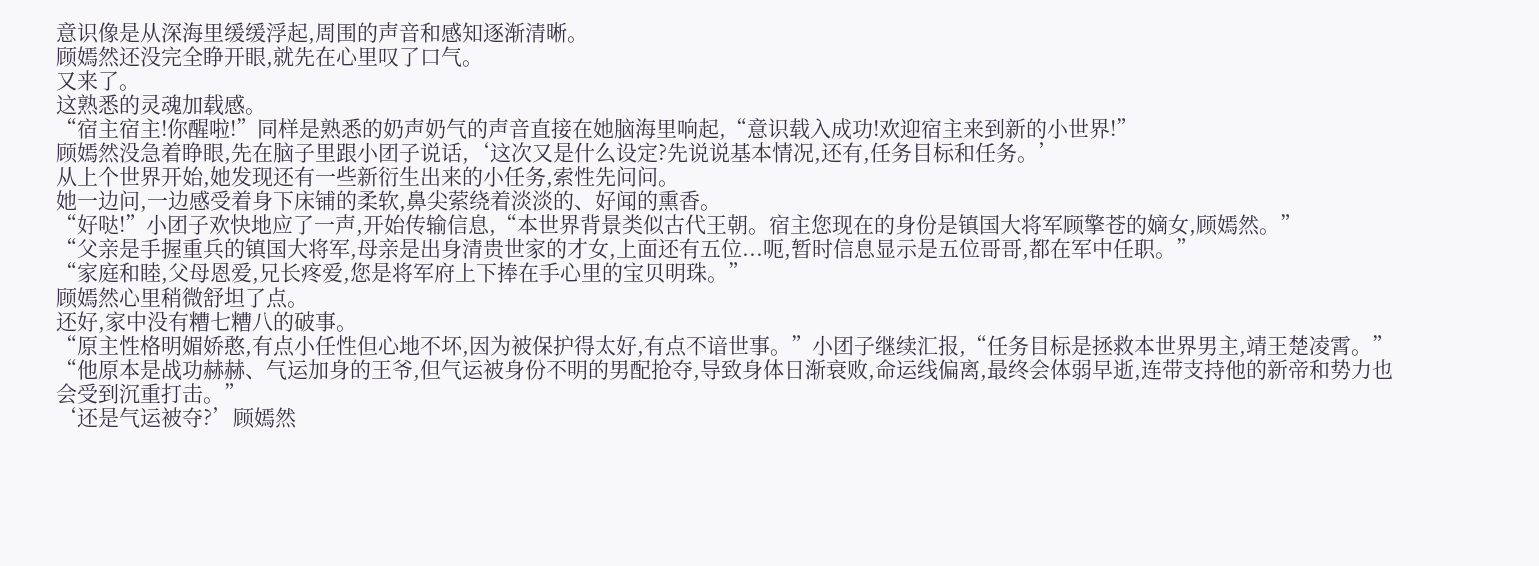意识像是从深海里缓缓浮起,周围的声音和感知逐渐清晰。
顾嫣然还没完全睁开眼,就先在心里叹了口气。
又来了。
这熟悉的灵魂加载感。
“宿主宿主!你醒啦!”同样是熟悉的奶声奶气的声音直接在她脑海里响起,“意识载入成功!欢迎宿主来到新的小世界!”
顾嫣然没急着睁眼,先在脑子里跟小团子说话,‘这次又是什么设定?先说说基本情况,还有,任务目标和任务。’
从上个世界开始,她发现还有一些新衍生出来的小任务,索性先问问。
她一边问,一边感受着身下床铺的柔软,鼻尖萦绕着淡淡的、好闻的熏香。
“好哒!”小团子欢快地应了一声,开始传输信息,“本世界背景类似古代王朝。宿主您现在的身份是镇国大将军顾擎苍的嫡女,顾嫣然。”
“父亲是手握重兵的镇国大将军,母亲是出身清贵世家的才女,上面还有五位...呃,暂时信息显示是五位哥哥,都在军中任职。”
“家庭和睦,父母恩爱,兄长疼爱,您是将军府上下捧在手心里的宝贝明珠。”
顾嫣然心里稍微舒坦了点。
还好,家中没有糟七糟八的破事。
“原主性格明媚娇憨,有点小任性但心地不坏,因为被保护得太好,有点不谙世事。”小团子继续汇报,“任务目标是拯救本世界男主,靖王楚凌霄。”
“他原本是战功赫赫、气运加身的王爷,但气运被身份不明的男配抢夺,导致身体日渐衰败,命运线偏离,最终会体弱早逝,连带支持他的新帝和势力也会受到沉重打击。”
‘还是气运被夺?’顾嫣然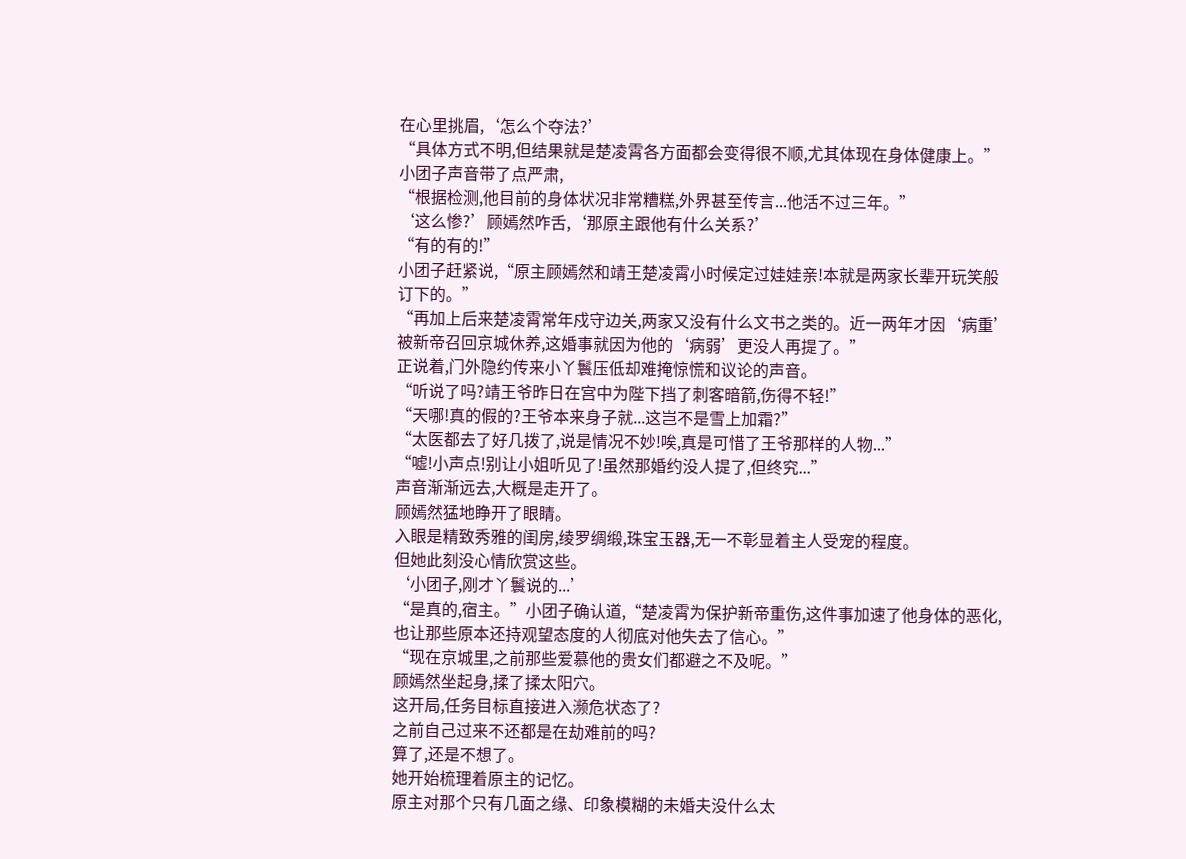在心里挑眉,‘怎么个夺法?’
“具体方式不明,但结果就是楚凌霄各方面都会变得很不顺,尤其体现在身体健康上。”小团子声音带了点严肃,
“根据检测,他目前的身体状况非常糟糕,外界甚至传言...他活不过三年。”
‘这么惨?’顾嫣然咋舌,‘那原主跟他有什么关系?’
“有的有的!”
小团子赶紧说,“原主顾嫣然和靖王楚凌霄小时候定过娃娃亲!本就是两家长辈开玩笑般订下的。”
“再加上后来楚凌霄常年戍守边关,两家又没有什么文书之类的。近一两年才因‘病重’被新帝召回京城休养,这婚事就因为他的‘病弱’更没人再提了。”
正说着,门外隐约传来小丫鬟压低却难掩惊慌和议论的声音。
“听说了吗?靖王爷昨日在宫中为陛下挡了刺客暗箭,伤得不轻!”
“天哪!真的假的?王爷本来身子就...这岂不是雪上加霜?”
“太医都去了好几拨了,说是情况不妙!唉,真是可惜了王爷那样的人物...”
“嘘!小声点!别让小姐听见了!虽然那婚约没人提了,但终究...”
声音渐渐远去,大概是走开了。
顾嫣然猛地睁开了眼睛。
入眼是精致秀雅的闺房,绫罗绸缎,珠宝玉器,无一不彰显着主人受宠的程度。
但她此刻没心情欣赏这些。
‘小团子,刚才丫鬟说的...’
“是真的,宿主。”小团子确认道,“楚凌霄为保护新帝重伤,这件事加速了他身体的恶化,也让那些原本还持观望态度的人彻底对他失去了信心。”
“现在京城里,之前那些爱慕他的贵女们都避之不及呢。”
顾嫣然坐起身,揉了揉太阳穴。
这开局,任务目标直接进入濒危状态了?
之前自己过来不还都是在劫难前的吗?
算了,还是不想了。
她开始梳理着原主的记忆。
原主对那个只有几面之缘、印象模糊的未婚夫没什么太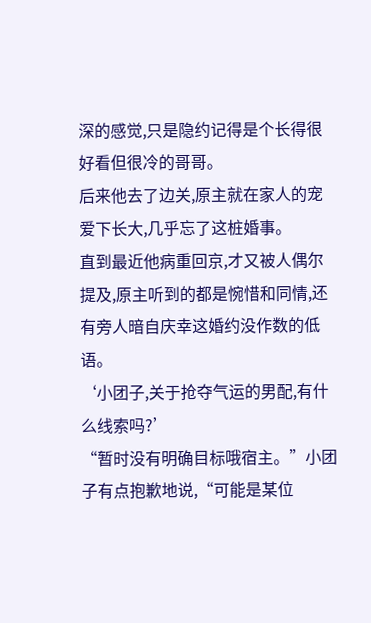深的感觉,只是隐约记得是个长得很好看但很冷的哥哥。
后来他去了边关,原主就在家人的宠爱下长大,几乎忘了这桩婚事。
直到最近他病重回京,才又被人偶尔提及,原主听到的都是惋惜和同情,还有旁人暗自庆幸这婚约没作数的低语。
‘小团子,关于抢夺气运的男配,有什么线索吗?’
“暂时没有明确目标哦宿主。”小团子有点抱歉地说,“可能是某位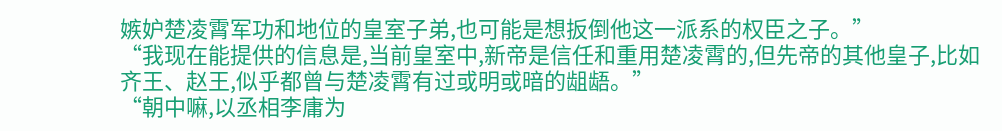嫉妒楚凌霄军功和地位的皇室子弟,也可能是想扳倒他这一派系的权臣之子。”
“我现在能提供的信息是,当前皇室中,新帝是信任和重用楚凌霄的,但先帝的其他皇子,比如齐王、赵王,似乎都曾与楚凌霄有过或明或暗的龃龉。”
“朝中嘛,以丞相李庸为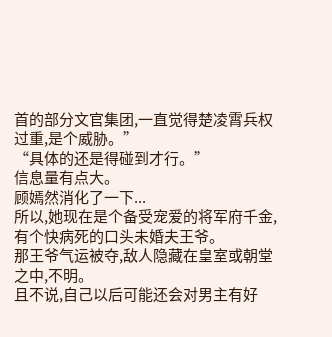首的部分文官集团,一直觉得楚凌霄兵权过重,是个威胁。”
“具体的还是得碰到才行。”
信息量有点大。
顾嫣然消化了一下...
所以,她现在是个备受宠爱的将军府千金,有个快病死的口头未婚夫王爷。
那王爷气运被夺,敌人隐藏在皇室或朝堂之中,不明。
且不说,自己以后可能还会对男主有好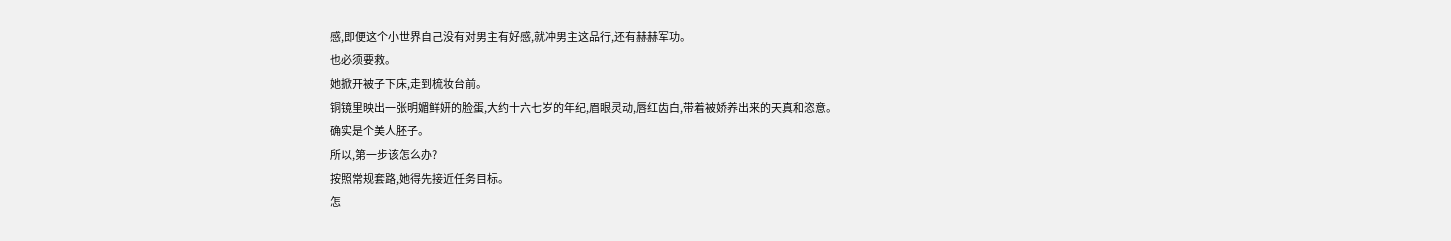感,即便这个小世界自己没有对男主有好感,就冲男主这品行,还有赫赫军功。
也必须要救。
她掀开被子下床,走到梳妆台前。
铜镜里映出一张明媚鲜妍的脸蛋,大约十六七岁的年纪,眉眼灵动,唇红齿白,带着被娇养出来的天真和恣意。
确实是个美人胚子。
所以,第一步该怎么办?
按照常规套路,她得先接近任务目标。
怎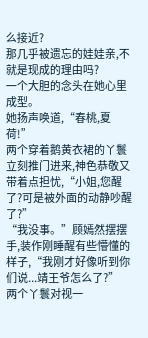么接近?
那几乎被遗忘的娃娃亲,不就是现成的理由吗?
一个大胆的念头在她心里成型。
她扬声唤道,“春桃,夏荷!”
两个穿着鹅黄衣裙的丫鬟立刻推门进来,神色恭敬又带着点担忧,“小姐,您醒了?可是被外面的动静吵醒了?”
“我没事。”顾嫣然摆摆手,装作刚睡醒有些懵懂的样子,“我刚才好像听到你们说...靖王爷怎么了?”
两个丫鬟对视一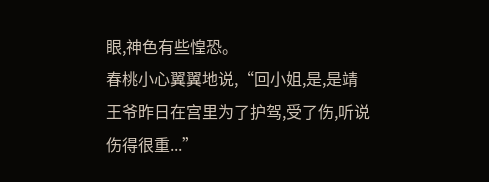眼,神色有些惶恐。
春桃小心翼翼地说,“回小姐,是,是靖王爷昨日在宫里为了护驾,受了伤,听说伤得很重...”